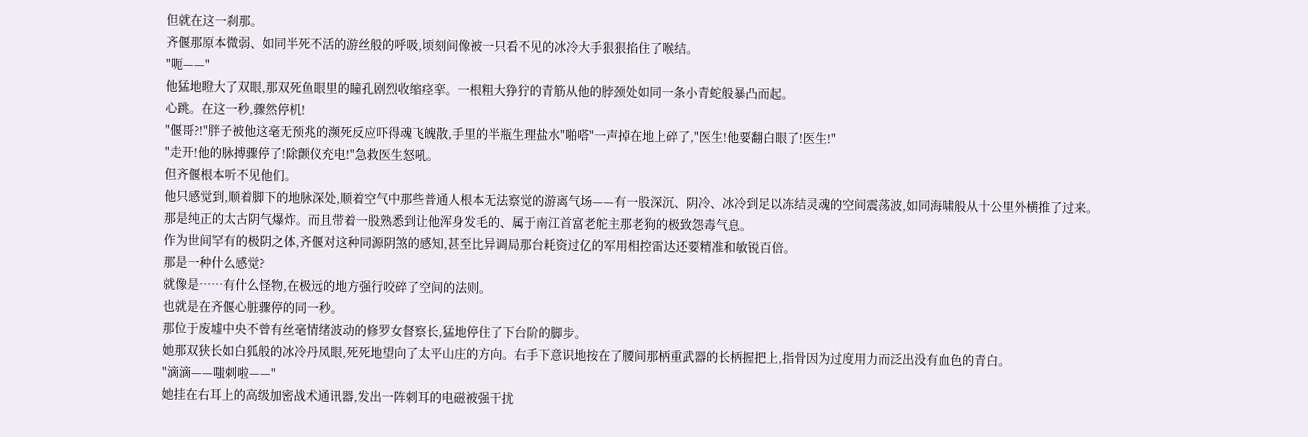但就在这一刹那。
齐偃那原本微弱、如同半死不活的游丝般的呼吸,顷刻间像被一只看不见的冰冷大手狠狠掐住了喉结。
"呃——"
他猛地瞪大了双眼,那双死鱼眼里的瞳孔剧烈收缩痉挛。一根粗大狰狞的青筋从他的脖颈处如同一条小青蛇般暴凸而起。
心跳。在这一秒,骤然停机!
"偃哥?!"胖子被他这毫无预兆的濒死反应吓得魂飞魄散,手里的半瓶生理盐水"啪嗒"一声掉在地上碎了,"医生!他要翻白眼了!医生!"
"走开!他的脉搏骤停了!除颤仪充电!"急救医生怒吼。
但齐偃根本听不见他们。
他只感觉到,顺着脚下的地脉深处,顺着空气中那些普通人根本无法察觉的游离气场——有一股深沉、阴冷、冰冷到足以冻结灵魂的空间震荡波,如同海啸般从十公里外横推了过来。
那是纯正的太古阴气爆炸。而且带着一股熟悉到让他浑身发毛的、属于南江首富老舵主那老狗的极致怨毒气息。
作为世间罕有的极阴之体,齐偃对这种同源阴煞的感知,甚至比异调局那台耗资过亿的军用相控雷达还要精准和敏锐百倍。
那是一种什么感觉?
就像是……有什么怪物,在极远的地方强行咬碎了空间的法则。
也就是在齐偃心脏骤停的同一秒。
那位于废墟中央不曾有丝毫情绪波动的修罗女督察长,猛地停住了下台阶的脚步。
她那双狭长如白狐般的冰冷丹凤眼,死死地望向了太平山庄的方向。右手下意识地按在了腰间那柄重武器的长柄握把上,指骨因为过度用力而泛出没有血色的青白。
"滴滴——嗤刺啦——"
她挂在右耳上的高级加密战术通讯器,发出一阵刺耳的电磁被强干扰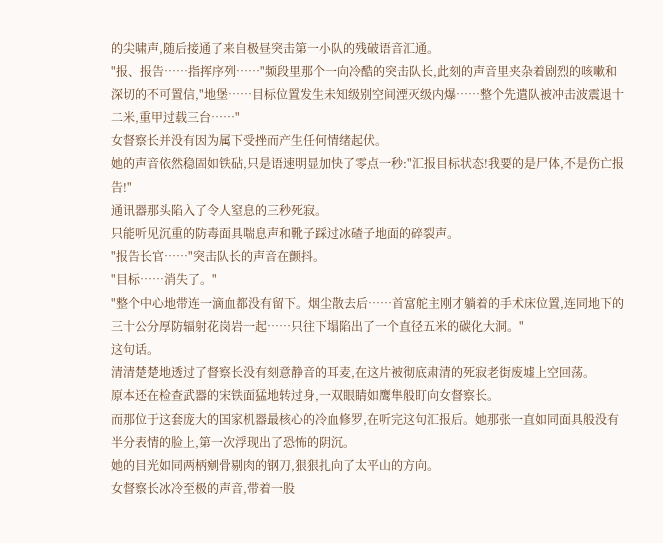的尖啸声,随后接通了来自极昼突击第一小队的残破语音汇通。
"报、报告……指挥序列……"频段里那个一向冷酷的突击队长,此刻的声音里夹杂着剧烈的咳嗽和深切的不可置信,"地堡……目标位置发生未知级别空间湮灭级内爆……整个先遣队被冲击波震退十二米,重甲过载三台……"
女督察长并没有因为属下受挫而产生任何情绪起伏。
她的声音依然稳固如铁砧,只是语速明显加快了零点一秒:"汇报目标状态!我要的是尸体,不是伤亡报告!"
通讯器那头陷入了令人窒息的三秒死寂。
只能听见沉重的防毒面具喘息声和靴子踩过冰碴子地面的碎裂声。
"报告长官……"突击队长的声音在颤抖。
"目标……消失了。"
"整个中心地带连一滴血都没有留下。烟尘散去后……首富舵主刚才躺着的手术床位置,连同地下的三十公分厚防辐射花岗岩一起……只往下塌陷出了一个直径五米的碳化大洞。"
这句话。
清清楚楚地透过了督察长没有刻意静音的耳麦,在这片被彻底肃清的死寂老街废墟上空回荡。
原本还在检查武器的宋铁面猛地转过身,一双眼睛如鹰隼般盯向女督察长。
而那位于这套庞大的国家机器最核心的冷血修罗,在听完这句汇报后。她那张一直如同面具般没有半分表情的脸上,第一次浮现出了恐怖的阴沉。
她的目光如同两柄剜骨剔肉的钢刀,狠狠扎向了太平山的方向。
女督察长冰冷至极的声音,带着一股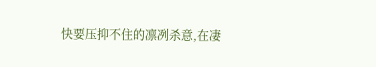快要压抑不住的凛冽杀意,在凄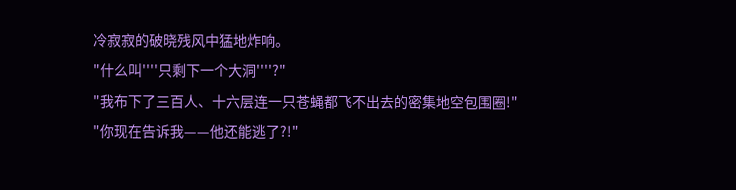冷寂寂的破晓残风中猛地炸响。
"什么叫''''只剩下一个大洞''''?"
"我布下了三百人、十六层连一只苍蝇都飞不出去的密集地空包围圈!"
"你现在告诉我——他还能逃了?!"